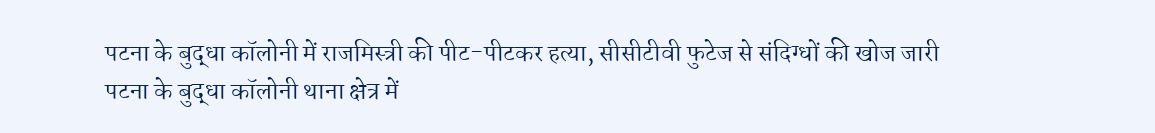पटना के बुद्धा कॉलोनी में राजमिस्त्री की पीट-पीटकर हत्या, सीसीटीवी फुटेज से संदिग्धों की खोज जारी
पटना के बुद्धा कॉलोनी थाना क्षेत्र में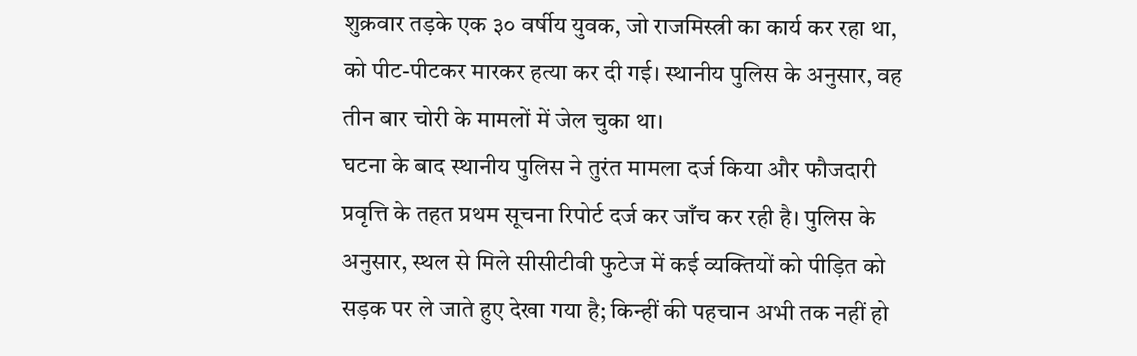शुक्रवार तड़के एक ३० वर्षीय युवक, जो राजमिस्त्री का कार्य कर रहा था, को पीट-पीटकर मारकर हत्या कर दी गई। स्थानीय पुलिस के अनुसार, वह तीन बार चोरी के मामलों में जेल चुका था।
घटना के बाद स्थानीय पुलिस ने तुरंत मामला दर्ज किया और फौजदारी प्रवृत्ति के तहत प्रथम सूचना रिपोर्ट दर्ज कर जाँच कर रही है। पुलिस के अनुसार, स्थल से मिले सीसीटीवी फुटेज में कई व्यक्तियों को पीड़ित को सड़क पर ले जाते हुए देखा गया है; किन्हीं की पहचान अभी तक नहीं हो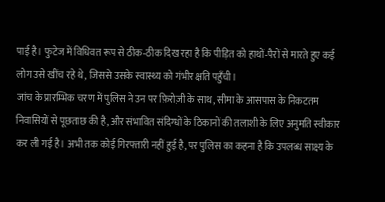पाई है। फुटेज में विधिवत रूप से ठीक‑ठीक दिख रहा है कि पीड़ित को हाथों‑पैरों से मारते हुए कई लोग उसे खींच रहे थे, जिससे उसके स्वास्थ्य को गंभीर क्षति पहुँची।
जांच के प्रारम्भिक चरण में पुलिस ने उन पर फ़िरोज़ी के साथ, सीमा के आसपास के निकटतम निवासियों से पूछताछ की है, और संभावित संदिग्धों के ठिकानों की तलाशी के लिए अनुमति स्वीकार कर ली गई है। अभी तक कोई गिरफ्तारी नहीं हुई है, पर पुलिस का कहना है कि उपलब्ध साक्ष्य के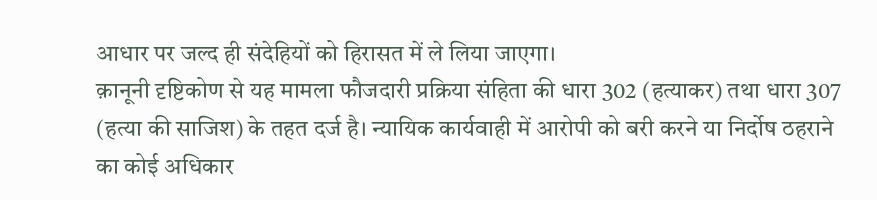आधार पर जल्द ही संदेहियों को हिरासत में ले लिया जाएगा।
क़ानूनी दृष्टिकोण से यह मामला फौजदारी प्रक्रिया संहिता की धारा 302 (हत्याकर) तथा धारा 307 (हत्या की साजिश) के तहत दर्ज है। न्यायिक कार्यवाही में आरोपी को बरी करने या निर्दोष ठहराने का कोई अधिकार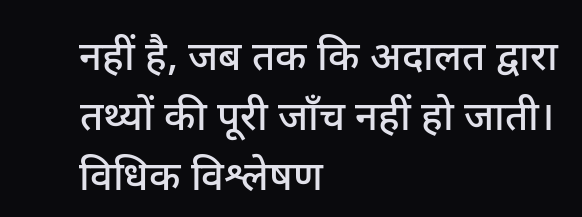नहीं है, जब तक कि अदालत द्वारा तथ्यों की पूरी जाँच नहीं हो जाती।
विधिक विश्लेषण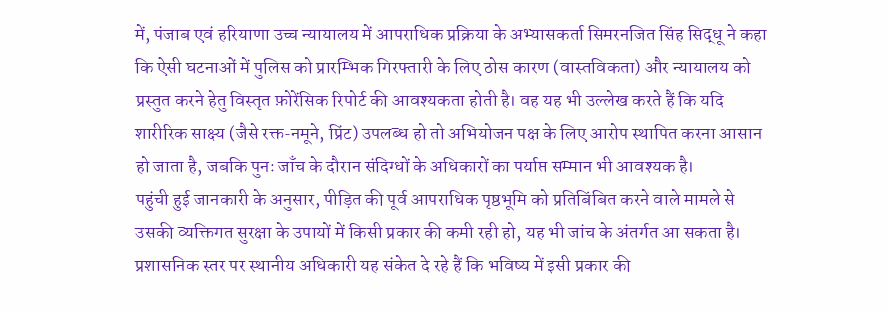में, पंजाब एवं हरियाणा उच्च न्यायालय में आपराधिक प्रक्रिया के अभ्यासकर्ता सिमरनजित सिंह सिद्धू ने कहा कि ऐसी घटनाओं में पुलिस को प्रारम्भिक गिरफ्तारी के लिए ठोस कारण (वास्तविकता) और न्यायालय को प्रस्तुत करने हेतु विस्तृत फ़ोरेंसिक रिपोर्ट की आवश्यकता होती है। वह यह भी उल्लेख करते हैं कि यदि शारीरिक साक्ष्य (जैसे रक्त‑नमूने, प्रिंट) उपलब्ध हो तो अभियोजन पक्ष के लिए आरोप स्थापित करना आसान हो जाता है, जबकि पुनः जाँच के दौरान संदिग्धों के अधिकारों का पर्याप्त सम्मान भी आवश्यक है।
पहुंची हुई जानकारी के अनुसार, पीड़ित की पूर्व आपराधिक पृष्ठभूमि को प्रतिबिंबित करने वाले मामले से उसकी व्यक्तिगत सुरक्षा के उपायों में किसी प्रकार की कमी रही हो, यह भी जांच के अंतर्गत आ सकता है। प्रशासनिक स्तर पर स्थानीय अधिकारी यह संकेत दे रहे हैं कि भविष्य में इसी प्रकार की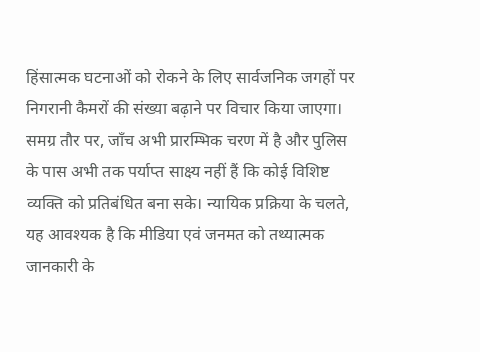हिंसात्मक घटनाओं को रोकने के लिए सार्वजनिक जगहों पर निगरानी कैमरों की संख्या बढ़ाने पर विचार किया जाएगा।
समग्र तौर पर, जाँच अभी प्रारम्भिक चरण में है और पुलिस के पास अभी तक पर्याप्त साक्ष्य नहीं हैं कि कोई विशिष्ट व्यक्ति को प्रतिबंधित बना सके। न्यायिक प्रक्रिया के चलते, यह आवश्यक है कि मीडिया एवं जनमत को तथ्यात्मक जानकारी के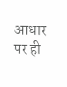आधार पर ही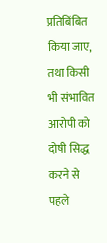प्रतिबिंबित किया जाए, तथा किसी भी संभावित आरोपी को दोषी सिद्ध करने से पहले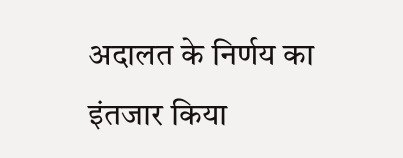अदालत के निर्णय का इंतजार किया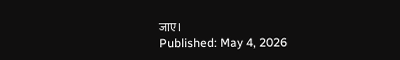जाए।
Published: May 4, 2026